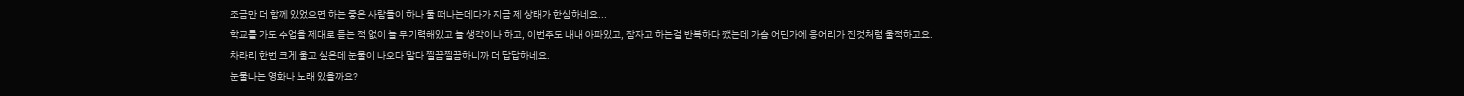조금만 더 함께 있었으면 하는 좋은 사람들이 하나 둘 떠나는데다가 지금 제 상태가 한심하네요...
학교를 가도 수업을 제대로 듣는 적 없이 늘 무기력해있고 놀 생각이나 하고, 이번주도 내내 아파있고, 잠자고 하는걸 반복하다 깼는데 가슴 어딘가에 응어리가 진것처럼 울적하고요.
차라리 한번 크게 울고 싶은데 눈물이 나오다 말다 찔끔찔끔하니까 더 답답하네요.
눈물나는 영화나 노래 있을까요?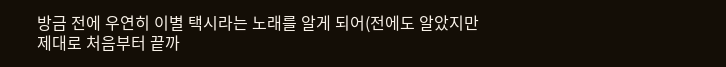방금 전에 우연히 이별 택시라는 노래를 알게 되어(전에도 알았지만 제대로 처음부터 끝까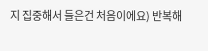지 집중해서 들은건 처음이에요) 반복해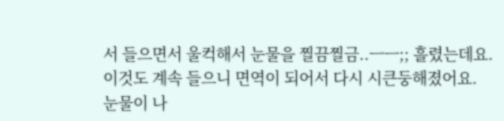서 들으면서 울컥해서 눈물을 찔끔찔금..ㅡㅡ;; 흘렸는데요.
이것도 계속 들으니 면역이 되어서 다시 시큰둥해졌어요.
눈물이 나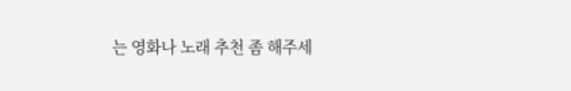는 영화나 노래 추천 좀 해주세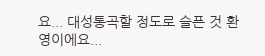요... 대성통곡할 정도로 슬픈 것 환영이에요...